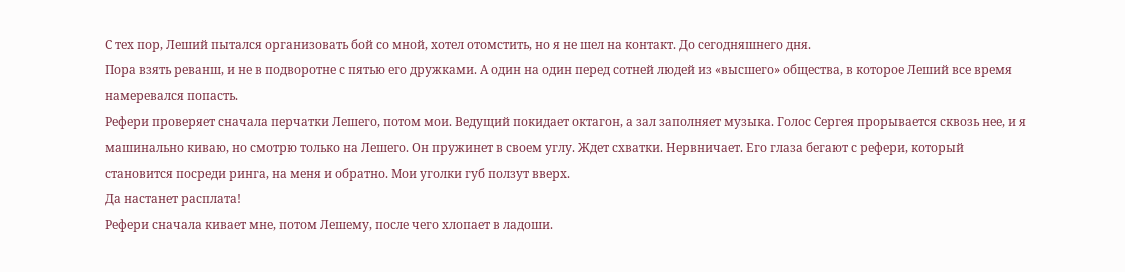С тех пор, Леший пытался организовать бой со мной, хотел отомстить, но я не шел на контакт. До сегодняшнего дня.
Пора взять реванш, и не в подворотне с пятью его дружками. А один на один перед сотней людей из «высшего» общества, в которое Леший все время намеревался попасть.
Рефери проверяет сначала перчатки Лешего, потом мои. Ведущий покидает октагон, а зал заполняет музыка. Голос Сергея прорывается сквозь нее, и я машинально киваю, но смотрю только на Лешего. Он пружинет в своем углу. Ждет схватки. Нервничает. Его глаза бегают с рефери, который становится посреди ринга, на меня и обратно. Мои уголки губ ползут вверх.
Да настанет расплата!
Рефери сначала кивает мне, потом Лешему, после чего хлопает в ладоши.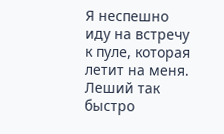Я неспешно иду на встречу к пуле, которая летит на меня. Леший так быстро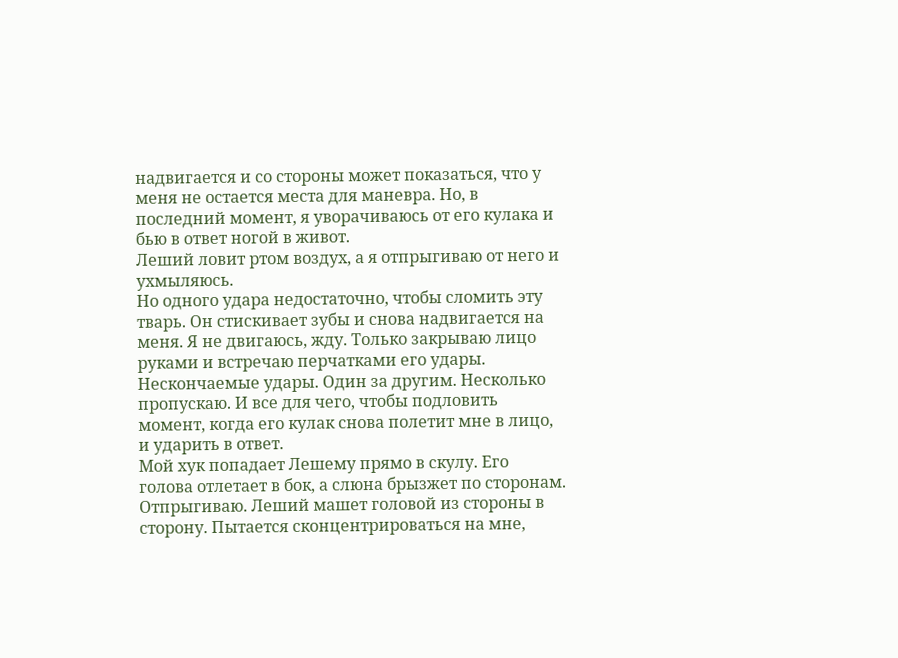надвигается и со стороны может показаться, что у меня не остается места для маневра. Но, в последний момент, я уворачиваюсь от его кулака и бью в ответ ногой в живот.
Леший ловит ртом воздух, а я отпрыгиваю от него и ухмыляюсь.
Но одного удара недостаточно, чтобы сломить эту тварь. Он стискивает зубы и снова надвигается на меня. Я не двигаюсь, жду. Только закрываю лицо руками и встречаю перчатками его удары. Нескончаемые удары. Один за другим. Несколько пропускаю. И все для чего, чтобы подловить момент, когда его кулак снова полетит мне в лицо, и ударить в ответ.
Мой хук попадает Лешему прямо в скулу. Его голова отлетает в бок, а слюна брызжет по сторонам. Отпрыгиваю. Леший машет головой из стороны в сторону. Пытается сконцентрироваться на мне,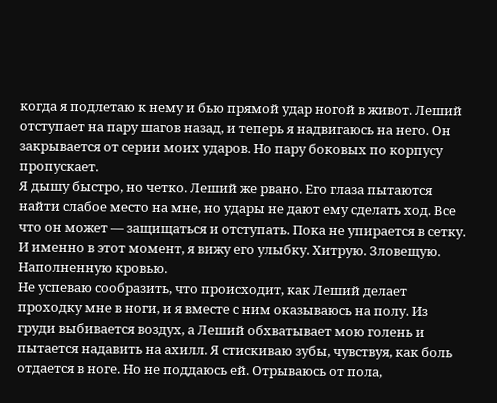когда я подлетаю к нему и бью прямой удар ногой в живот. Леший отступает на пару шагов назад, и теперь я надвигаюсь на него. Он закрывается от серии моих ударов. Но пару боковых по корпусу пропускает.
Я дышу быстро, но четко. Леший же рвано. Его глаза пытаются найти слабое место на мне, но удары не дают ему сделать ход. Все что он может — защищаться и отступать. Пока не упирается в сетку. И именно в этот момент, я вижу его улыбку. Хитрую. Зловещую. Наполненную кровью.
Не успеваю сообразить, что происходит, как Леший делает проходку мне в ноги, и я вместе с ним оказываюсь на полу. Из груди выбивается воздух, а Леший обхватывает мою голень и пытается надавить на ахилл. Я стискиваю зубы, чувствуя, как боль отдается в ноге. Но не поддаюсь ей. Отрываюсь от пола,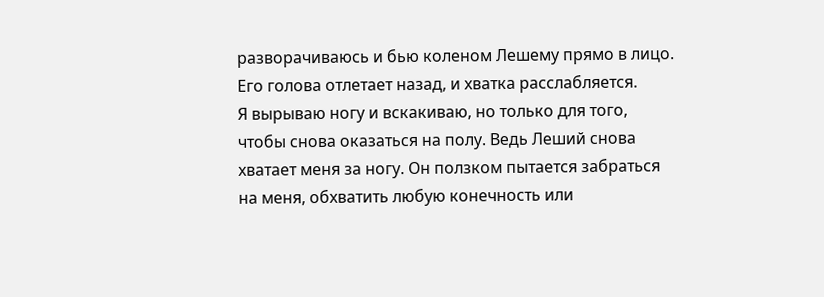разворачиваюсь и бью коленом Лешему прямо в лицо. Его голова отлетает назад, и хватка расслабляется.
Я вырываю ногу и вскакиваю, но только для того, чтобы снова оказаться на полу. Ведь Леший снова хватает меня за ногу. Он ползком пытается забраться на меня, обхватить любую конечность или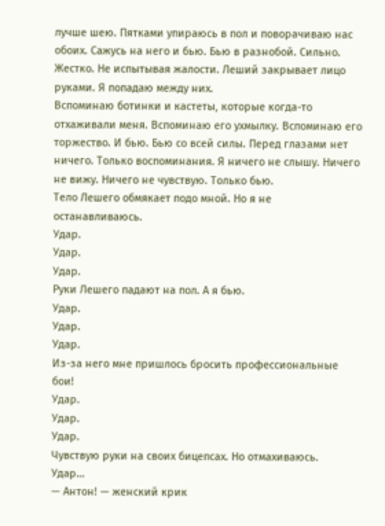лучше шею. Пятками упираюсь в пол и поворачиваю нас обоих. Сажусь на него и бью. Бью в разнобой. Сильно. Жестко. Не испытывая жалости. Леший закрывает лицо руками. Я попадаю между них.
Вспоминаю ботинки и кастеты, которые когда-то отхаживали меня. Вспоминаю его ухмылку. Вспоминаю его торжество. И бью. Бью со всей силы. Перед глазами нет ничего. Только воспоминания. Я ничего не слышу. Ничего не вижу. Ничего не чувствую. Только бью.
Тело Лешего обмякает подо мной. Но я не останавливаюсь.
Удар.
Удар.
Удар.
Руки Лешего падают на пол. А я бью.
Удар.
Удар.
Удар.
Из-за него мне пришлось бросить профессиональные бои!
Удар.
Удар.
Удар.
Чувствую руки на своих бицепсах. Но отмахиваюсь.
Удар…
— Антон! — женский крик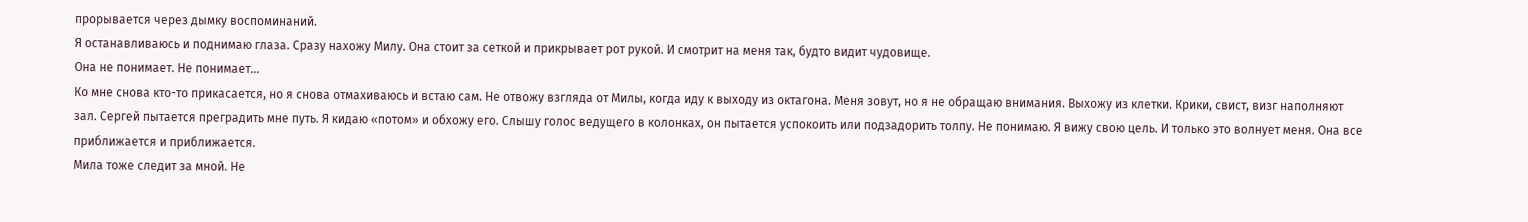прорывается через дымку воспоминаний.
Я останавливаюсь и поднимаю глаза. Сразу нахожу Милу. Она стоит за сеткой и прикрывает рот рукой. И смотрит на меня так, будто видит чудовище.
Она не понимает. Не понимает…
Ко мне снова кто-то прикасается, но я снова отмахиваюсь и встаю сам. Не отвожу взгляда от Милы, когда иду к выходу из октагона. Меня зовут, но я не обращаю внимания. Выхожу из клетки. Крики, свист, визг наполняют зал. Сергей пытается преградить мне путь. Я кидаю «потом» и обхожу его. Слышу голос ведущего в колонках, он пытается успокоить или подзадорить толпу. Не понимаю. Я вижу свою цель. И только это волнует меня. Она все приближается и приближается.
Мила тоже следит за мной. Не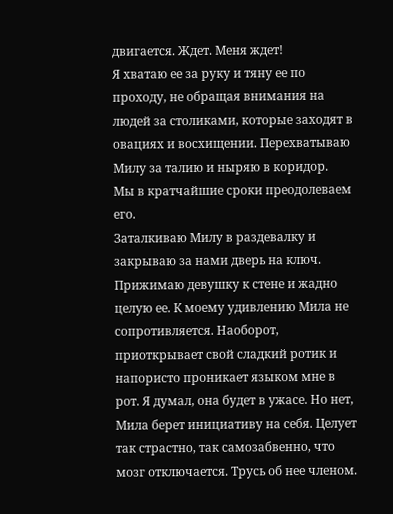двигается. Ждет. Меня ждет!
Я хватаю ее за руку и тяну ее по проходу, не обращая внимания на людей за столиками, которые заходят в овациях и восхищении. Перехватываю Милу за талию и ныряю в коридор.
Мы в кратчайшие сроки преодолеваем его.
Заталкиваю Милу в раздевалку и закрываю за нами дверь на ключ. Прижимаю девушку к стене и жадно целую ее. К моему удивлению Мила не сопротивляется. Наоборот, приоткрывает свой сладкий ротик и напористо проникает языком мне в рот. Я думал, она будет в ужасе. Но нет, Мила берет инициативу на себя. Целует так страстно, так самозабвенно, что мозг отключается. Трусь об нее членом.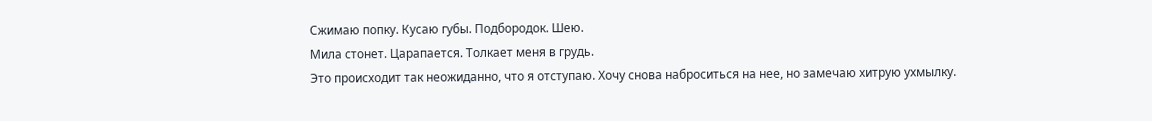Сжимаю попку. Кусаю губы. Подбородок. Шею.
Мила стонет. Царапается. Толкает меня в грудь.
Это происходит так неожиданно, что я отступаю. Хочу снова наброситься на нее, но замечаю хитрую ухмылку.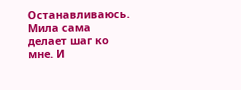Останавливаюсь. Мила сама делает шаг ко мне. И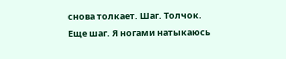снова толкает. Шаг. Толчок. Еще шаг. Я ногами натыкаюсь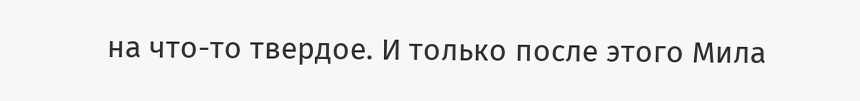на что-то твердое. И только после этого Мила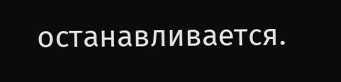останавливается.